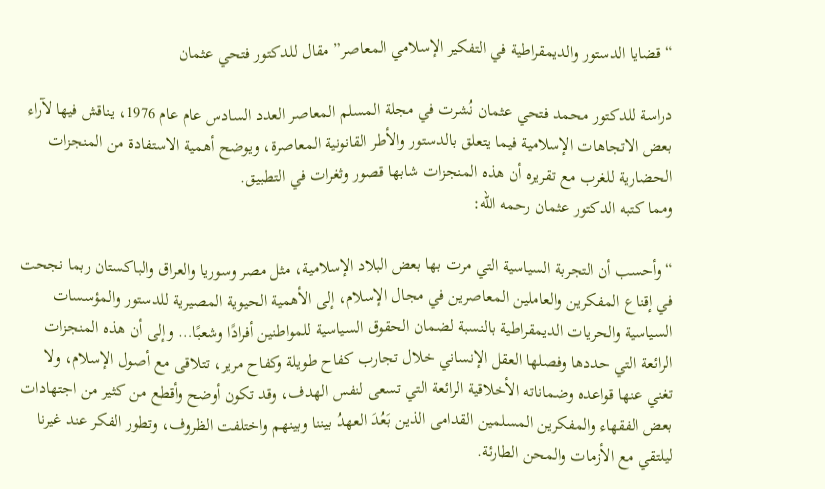“قضايا الدستور والديمقراطية في التفكير الإسلامي المعاصر” مقال للدكتور فتحي عثمان

دراسة للدكتور محمد فتحي عثمان نُشرت في مجلة المسلم المعاصر العدد السادس عام عام 1976، يناقش فيها لآراء بعض الاتجاهات الإسلامية فيما يتعلق بالدستور والأطر القانونية المعاصرة، ويوضح أهمية الاستفادة من المنجزات الحضارية للغرب مع تقريره أن هذه المنجزات شابها قصور وثغرات في التطبيق.
ومما كتبه الدكتور عثمان رحمه الله:

“وأحسب أن التجربة السياسية التي مرت بها بعض البلاد الإسلامية، مثل مصر وسوريا والعراق والباكستان ربما نجحت في إقناع المفكرين والعاملين المعاصرين في مجال الإسلام، إلى الأهمية الحيوية المصيرية للدستور والمؤسسات السياسية والحريات الديمقراطية بالنسبة لضمان الحقوق السياسية للمواطنين أفرادًا وشعبًا… وإلى أن هذه المنجزات الرائعة التي حددها وفصلها العقل الإنساني خلال تجارب كفاح طويلة وكفاح مرير، تتلاقى مع أصول الإسلام، ولا تغني عنها قواعده وضماناته الأخلاقية الرائعة التي تسعى لنفس الهدف، وقد تكون أوضح وأقطع من كثير من اجتهادات بعض الفقهاء والمفكرين المسلمين القدامى الذين بَعُدَ العهدُ بيننا وبينهم واختلفت الظروف، وتطور الفكر عند غيرنا ليلتقي مع الأزمات والمحن الطارئة.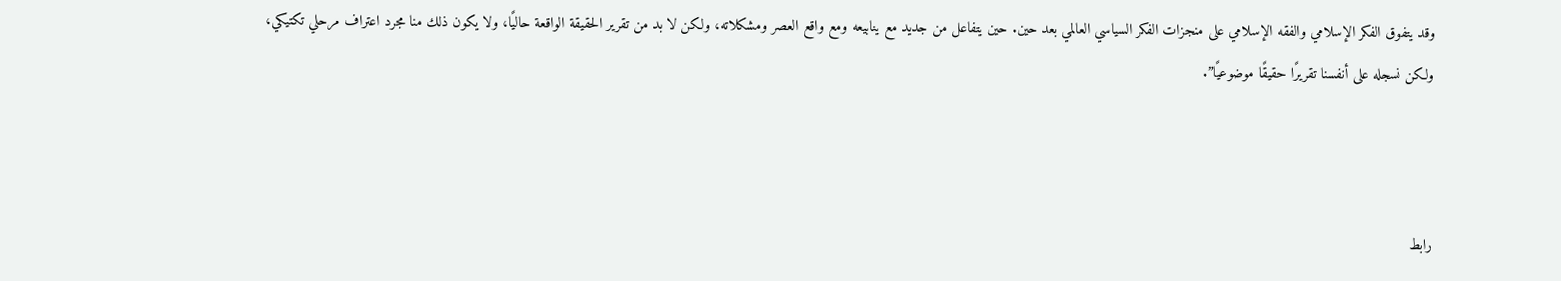وقد يتفوق الفكر الإسلامي والفقه الإسلامي على منجزات الفكر السياسي العالمي بعد حين. حين يتفاعل من جديد مع ينابيعه ومع واقع العصر ومشكلاته، ولكن لا بد من تقرير الحقيقة الواقعة حاليًا، ولا يكون ذلك منا مجرد اعتراف مرحلي تكتيكي، ولكن نسجله على أنفسنا تقريرًا حقيقًا موضوعيًا”.



رابط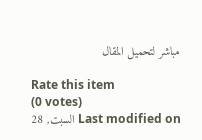مباشر لتحميل المقال

Rate this item
(0 votes)
Last modified on السبت, 28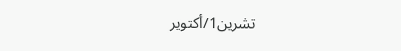تشرين1/أكتوير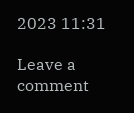2023 11:31

Leave a comment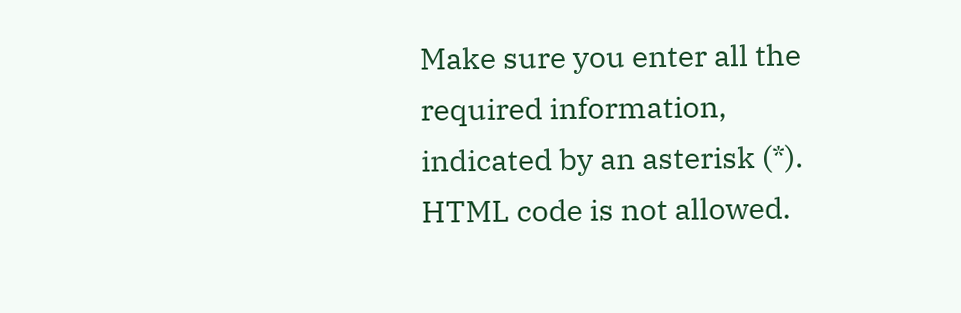Make sure you enter all the required information, indicated by an asterisk (*). HTML code is not allowed.